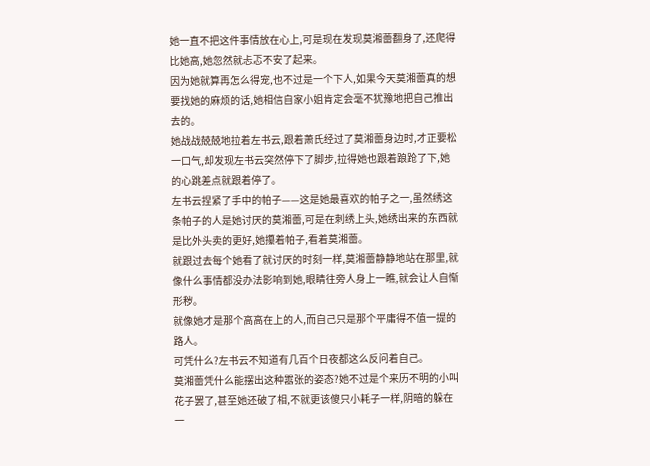她一直不把这件事情放在心上,可是现在发现莫湘蕾翻身了,还爬得比她高,她忽然就忐忑不安了起来。
因为她就算再怎么得宠,也不过是一个下人,如果今天莫湘蕾真的想要找她的麻烦的话,她相信自家小姐肯定会毫不犹豫地把自己推出去的。
她战战兢兢地拉着左书云,跟着萧氏经过了莫湘蕾身边时,才正要松一口气,却发现左书云突然停下了脚步,拉得她也跟着踉跄了下,她的心跳差点就跟着停了。
左书云捏紧了手中的帕子——这是她最喜欢的帕子之一,虽然绣这条帕子的人是她讨厌的莫湘蕾,可是在刺绣上头,她绣出来的东西就是比外头卖的更好,她攥着帕子,看着莫湘蕾。
就跟过去每个她看了就讨厌的时刻一样,莫湘蕾静静地站在那里,就像什么事情都没办法影响到她,眼睛往旁人身上一瞧,就会让人自惭形秽。
就像她才是那个高高在上的人,而自己只是那个平庸得不值一提的路人。
可凭什么?左书云不知道有几百个日夜都这么反问着自己。
莫湘蕾凭什么能摆出这种嚣张的姿态?她不过是个来历不明的小叫花子罢了,甚至她还破了相,不就更该傻只小耗子一样,阴暗的躲在一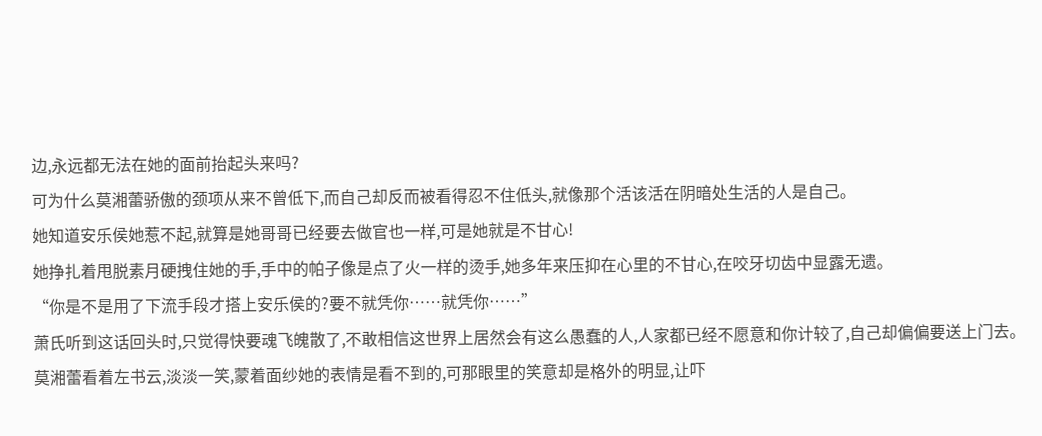边,永远都无法在她的面前抬起头来吗?
可为什么莫湘蕾骄傲的颈项从来不曾低下,而自己却反而被看得忍不住低头,就像那个活该活在阴暗处生活的人是自己。
她知道安乐侯她惹不起,就算是她哥哥已经要去做官也一样,可是她就是不甘心!
她挣扎着甩脱素月硬拽住她的手,手中的帕子像是点了火一样的烫手,她多年来压抑在心里的不甘心,在咬牙切齿中显露无遗。
“你是不是用了下流手段才搭上安乐侯的?要不就凭你……就凭你……”
萧氏听到这话回头时,只觉得快要魂飞魄散了,不敢相信这世界上居然会有这么愚蠢的人,人家都已经不愿意和你计较了,自己却偏偏要送上门去。
莫湘蕾看着左书云,淡淡一笑,蒙着面纱她的表情是看不到的,可那眼里的笑意却是格外的明显,让吓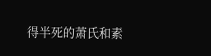得半死的萧氏和素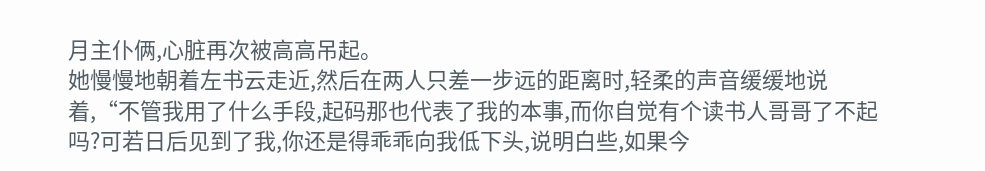月主仆俩,心脏再次被高高吊起。
她慢慢地朝着左书云走近,然后在两人只差一步远的距离时,轻柔的声音缓缓地说着,“不管我用了什么手段,起码那也代表了我的本事,而你自觉有个读书人哥哥了不起吗?可若日后见到了我,你还是得乖乖向我低下头,说明白些,如果今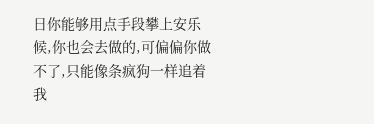日你能够用点手段攀上安乐候,你也会去做的,可偏偏你做不了,只能像条疯狗一样追着我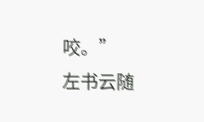咬。”
左书云随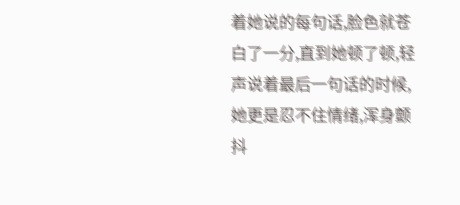着她说的每句话,脸色就苍白了一分,直到她顿了顿,轻声说着最后一句话的时候,她更是忍不住情绪,浑身颤抖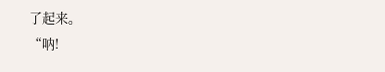了起来。
“呐!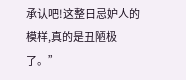承认吧!这整日忌妒人的模样,真的是丑陋极了。”